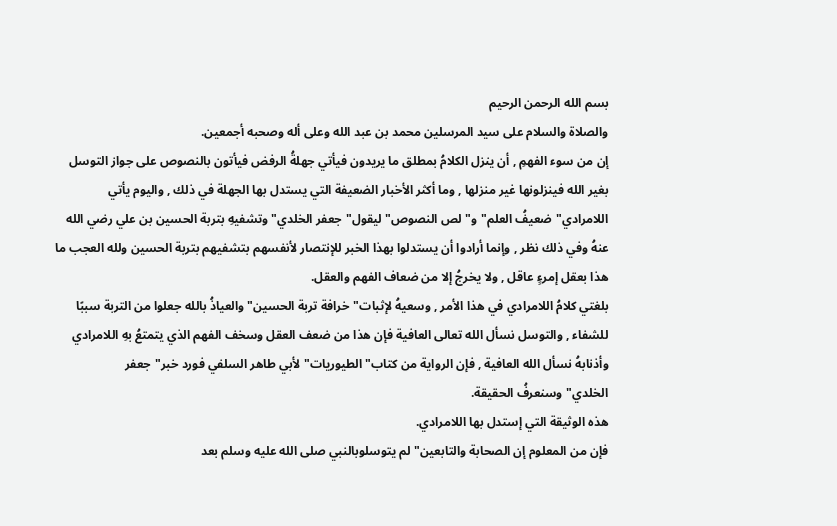بسم الله الرحمن الرحيم
والصلاة والسلام على سيد المرسلين محمد بن عبد الله وعلى أله وصحبه أجمعين.
إن من سوء الفهمِ , أن ينزل الكلامُ بمطلق ما يريدون فيأتي جهلةُ الرفض فيأتون بالنصوص على جواز التوسل بغير الله فينزلونها غير منزلها , وما أكثر الأخبار الضعيفة التي يستدل بها الجهلة في ذلك , واليوم يأتي اللامرادي"ضعيفُ العلم"و"لص النصوص"ليقول"جعفر الخلدي"وتشفيهِ بتربة الحسين بن علي رضي الله عنهُ وفي ذلك نظر , وإنما أرادوا أن يستدلوا بهذا الخبر للإنتصار لأنفسهم بتشفيهم بتربة الحسين ولله العجب ما هذا بعقل إمرءٍ عاقل , ولا يخرجُ إلا من ضعاف الفهم والعقل.
بلغتي كلامُ اللامرادي في هذا الأمر , وسعيهُ لإثبات"خرافة تربة الحسين"والعياذُ بالله جعلوا من التربة سببًا للشفاء , والتوسل نسأل الله تعالى العافية فإن هذا من ضعف العقل وسخف الفهم الذي يتمتعُ بهِ اللامرادي وأذنابهُ نسأل الله العافية , فإن الرواية من كتاب"الطيوريات"لأبي طاهر السلفي فورد خبر"جعفر الخلدي"وسنعرفُ الحقيقة.
هذه الوثيقة التي إستدل بها اللامرادي.
فإن من المعلوم إن الصحابة والتابعين"لم يتوسلوبالنبي صلى الله عليه وسلم بعد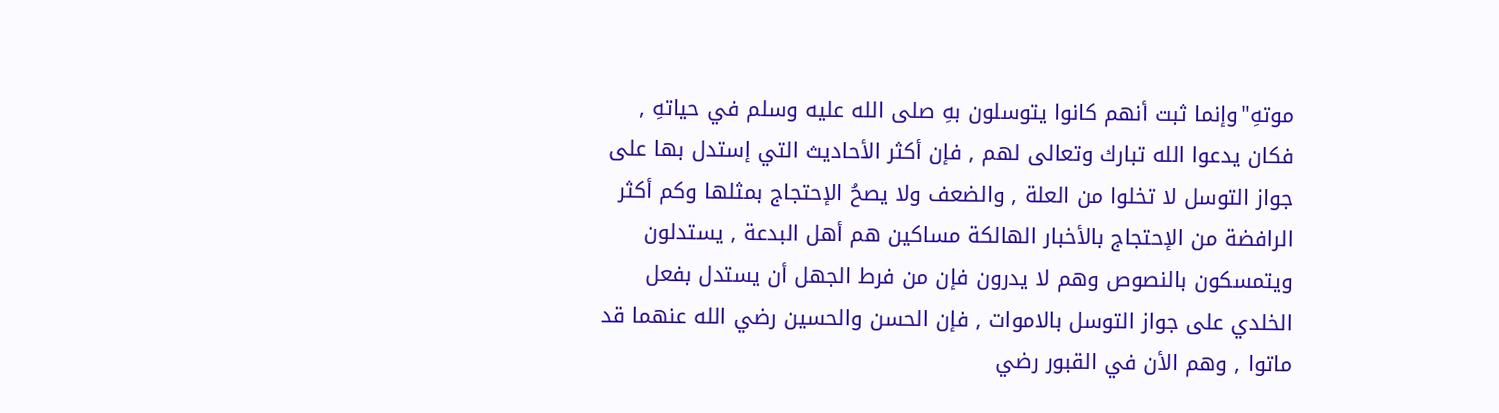موتهِ"وإنما ثبت أنهم كانوا يتوسلون بهِ صلى الله عليه وسلم في حياتهِ , فكان يدعوا الله تبارك وتعالى لهم , فإن أكثر الأحاديث التي إستدل بها على جواز التوسل لا تخلوا من العلة , والضعف ولا يصحُ الإحتجاج بمثلها وكم أكثر الرافضة من الإحتجاج بالأخبار الهالكة مساكين هم أهل البدعة , يستدلون ويتمسكون بالنصوص وهم لا يدرون فإن من فرط الجهل أن يستدل بفعل الخلدي على جواز التوسل بالاموات , فإن الحسن والحسين رضي الله عنهما قد ماتوا , وهم الأن في القبور رضي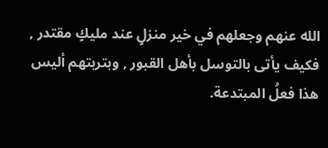الله عنهم وجعلهم في خير منزلٍ عند مليكٍ مقتدر , فكيف يأتى بالتوسل بأهل القبور , وبتربتهم أليس هذا فعلُ المبتدعة.